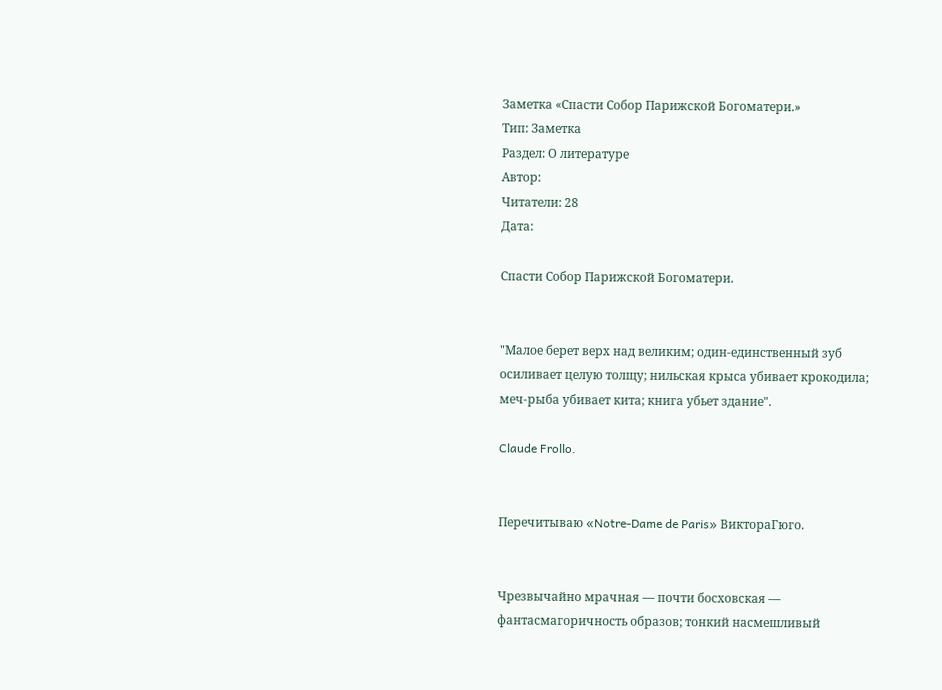Заметка «Спасти Собор Парижской Богоматери.»
Тип: Заметка
Раздел: О литературе
Автор:
Читатели: 28
Дата:

Спасти Собор Парижской Богоматери.


"Малое берет верх над великим; один-единственный зуб осиливает целую толщу; нильская крыса убивает крокодила; меч-рыба убивает кита; книга убьет здание".

Claude Frollo.


Перечитываю «Notre-Dame de Paris» ВиктораГюго.


Чрезвычайно мрачная — почти босховская — фантасмагоричность образов; тонкий насмешливый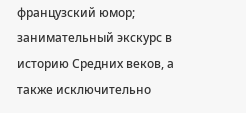французский юмор; занимательный экскурс в историю Средних веков, а также исключительно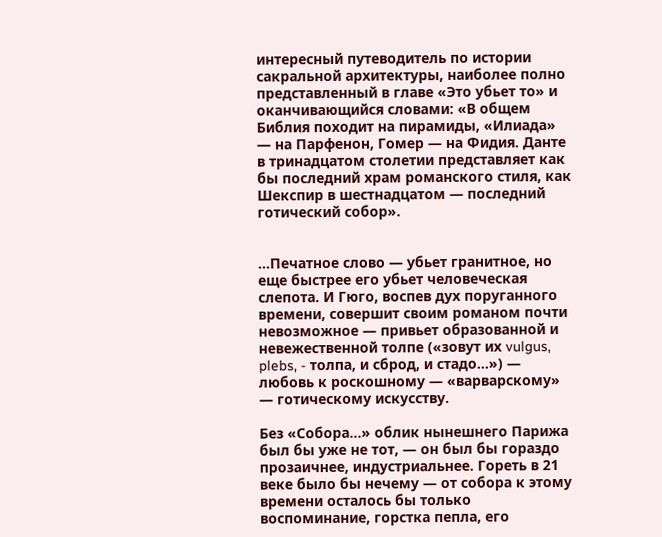интересный путеводитель по истории сакральной архитектуры, наиболее полно представленный в главе «Это убьет то» и оканчивающийся словами: «В общем Библия походит на пирамиды, «Илиада» — на Парфенон, Гомер — на Фидия. Данте в тринадцатом столетии представляет как бы последний храм романского стиля, как Шекспир в шестнадцатом — последний готический собор».


...Печатное слово — убьет гранитное, но еще быстрее его убьет человеческая слепота. И Гюго, воспев дух поруганного времени, совершит своим романом почти невозможное — привьет образованной и невежественной толпе («зовут их vulgus, plebs, - толпа, и сброд, и стадо...») — любовь к роскошному — «варварскому» — готическому искусству.

Без «Собора...» облик нынешнего Парижа был бы уже не тот, — он был бы гораздо прозаичнее, индустриальнее. Гореть в 21 веке было бы нечему — от собора к этому времени осталось бы только воспоминание, горстка пепла, его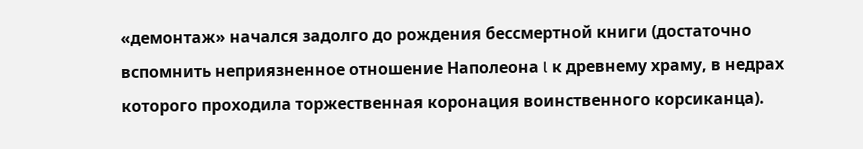«демонтаж» начался задолго до рождения бессмертной книги (достаточно вспомнить неприязненное отношение Наполеона l к древнему храму, в недрах которого проходила торжественная коронация воинственного корсиканца).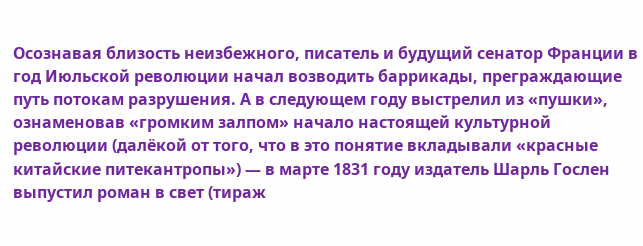Осознавая близость неизбежного, писатель и будущий сенатор Франции в год Июльской революции начал возводить баррикады, преграждающие путь потокам разрушения. А в следующем году выстрелил из «пушки», ознаменовав «громким залпом» начало настоящей культурной революции (далёкой от того, что в это понятие вкладывали «красные китайские питекантропы») — в марте 1831 году издатель Шарль Гослен выпустил роман в свет (тираж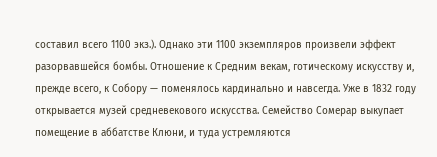составил всего 1100 экз.). Однако эти 1100 экземпляров произвели эффект разорвавшейся бомбы. Отношение к Средним векам, готическому искусству и, прежде всего, к Собору — поменялось кардинально и навсегда. Уже в 1832 году открывается музей средневекового искусства. Семейство Сомерар выкупает помещение в аббатстве Клюни, и туда устремляются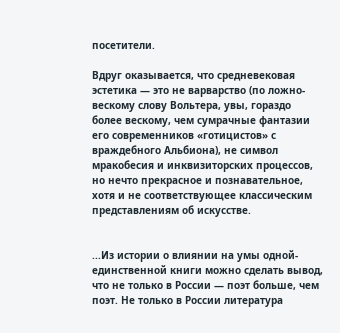посетители.

Вдруг оказывается, что средневековая эстетика — это не варварство (по ложно-вескому слову Вольтера, увы, гораздо более вескому, чем сумрачные фантазии его современников «готицистов» с враждебного Альбиона), не символ мракобесия и инквизиторских процессов, но нечто прекрасное и познавательное, хотя и не соответствующее классическим представлениям об искусстве.


...Из истории о влиянии на умы одной-единственной книги можно сделать вывод, что не только в России — поэт больше, чем поэт. Не только в России литература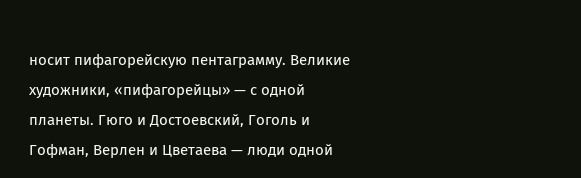носит пифагорейскую пентаграмму. Великие художники, «пифагорейцы» — с одной планеты. Гюго и Достоевский, Гоголь и Гофман, Верлен и Цветаева — люди одной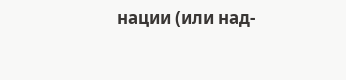нации (или над-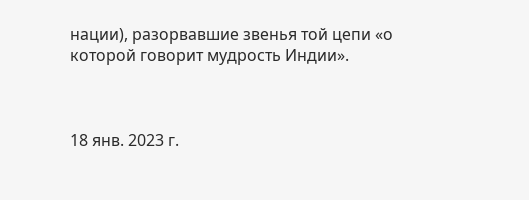нации), разорвавшие звенья той цепи «о которой говорит мудрость Индии».



18 янв. 2023 г.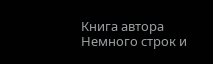Книга автора
Немного строк и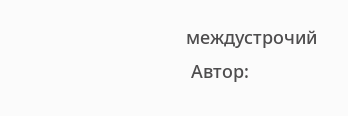междустрочий
 Автор: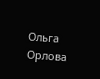Ольга Орлова